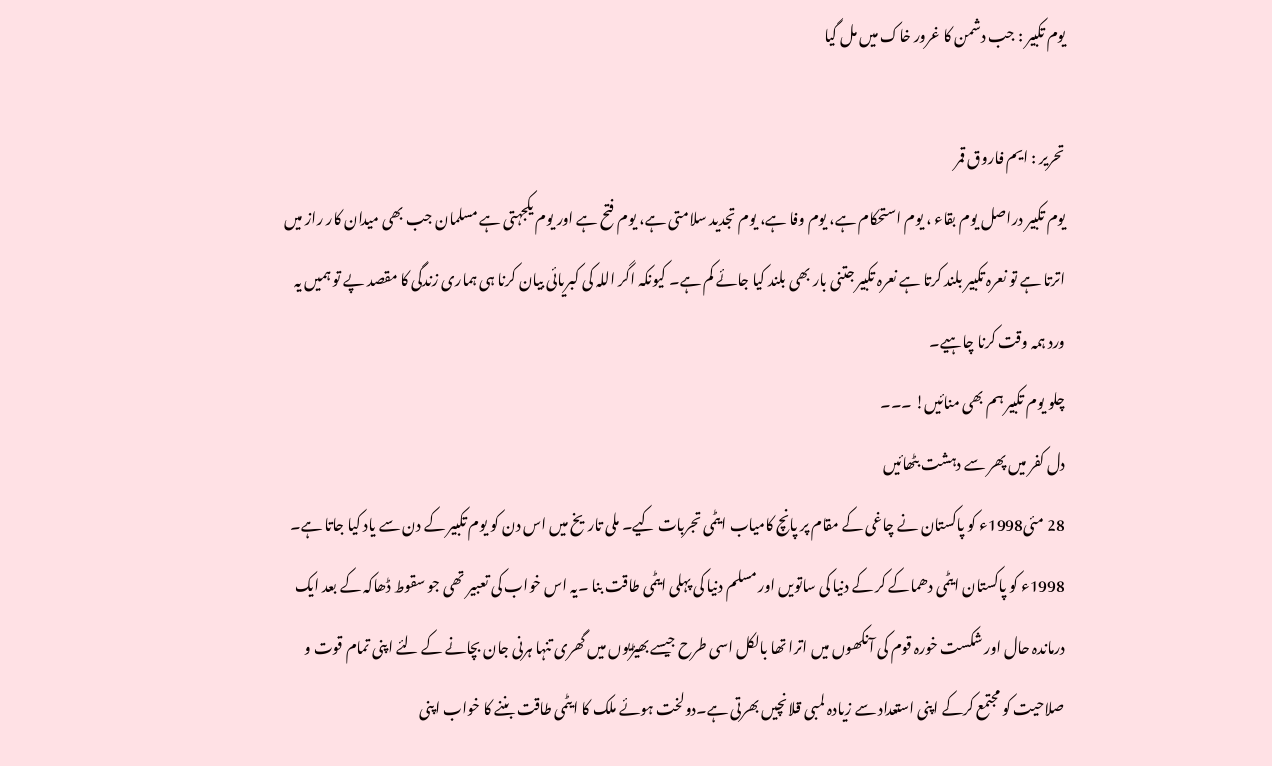یوم تکبیر : جب دشمن کا غرور خاک میں مل گیا

تحریر : ایم فاروق قمر
یوم تکبیر دراصل یوم بقاء ، یوم استحکام ہے، یوم وفا ہے، یوم تجدید سلامتی ہے، یوم فتح ہے اور یوم یکجہتی ہے مسلمان جب بھی میدان کار راز میں اترتا ہے تو نعرہ تکبیر بلند کرتا ہے نعرہ تکبیر جتنی بار بھی بلند کیا جائے کم ہے۔ کیونکہ اگر اللہ کی کبریائی بیان کرنا ہی ہماری زندگی کا مقصد پے تو ہمیں یہ ورد ہمہ وقت کرنا چاہیے۔
چلو یوم تکبیر ہم بھی منائیں! ۔۔۔
دل کفر میں پھر سے دہشت بٹھائیں
28 مئی1998ء کو پاکستان نے چاغی کے مقام پر پانچ کامیاب ایٹمی تجربات کیے۔ ملی تاریخ میں اس دن کو یوم تکبیر کے دن سے یاد کیا جاتا ہے۔
1998ء کو پاکستان ایٹمی دھماکے کر کے دنیا کی ساتویں اور مسلم دنیا کی پہلی ایٹمی طاقت بنا ۔یہ اس خواب کی تعبیر تھی جو سقوط ڈھاکہ کے بعد ایک درماندہ حال اور شکست خورہ قوم کی آنکھوں میں اترا تھا بالکل اسی طرح جیسے بھیڑیوں میں گھری تنہا ہرنی جان بچانے کے لئے اپنی تمام قوت و صلاحیت کو مجتمع کرکے اپنی استعداد سے زیادہ لمبی قلانچیں بھرتی ہے۔دولخت ہوئے ملک کا ایٹمی طاقت بننے کا خواب اپنی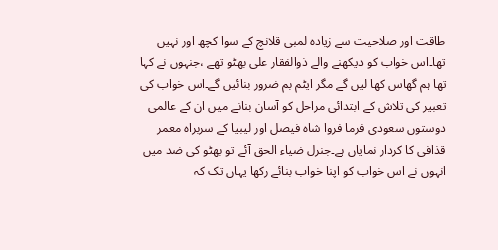طاقت اور صلاحیت سے زیادہ لمبی قلانچ کے سوا کچھ اور نہیں تھا۔اس خواب کو دیکھنے والے ذوالفقار علی بھٹو تھے ،جنہوں نے کہا تھا ہم گھاس کھا لیں گے مگر ایٹم بم ضرور بنائیں گے۔اس خواب کی تعبیر کی تلاش کے ابتدائی مراحل کو آسان بنانے میں ان کے عالمی دوستوں سعودی فرما فروا شاہ فیصل اور لیبیا کے سربراہ معمر قذافی کا کردار نمایاں ہے۔جنرل ضیاء الحق آئے تو بھٹو کی ضد میں انہوں نے اس خواب کو اپنا خواب بنائے رکھا یہاں تک کہ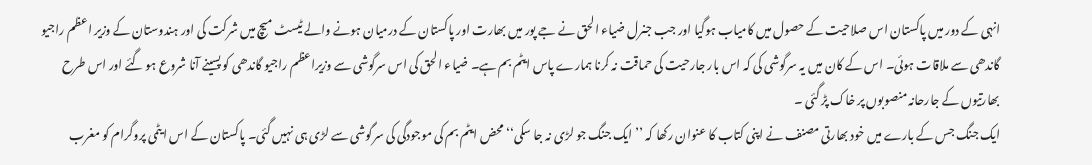انہی کے دور میں پاکستان اس صلاحیت کے حصول میں کامیاب ہوگیا اور جب جنرل ضیاء الحق نے جے پور میں بھارت اور پاکستان کے درمیان ہونے والے ٹیسٹ میچ میں شرکت کی اور ہندوستان کے وزیر اعظم راجیو گاندھی سے ملاقات ہوئی۔ اس کے کان میں یہ سرگوشی کی کہ اس بار جارحیت کی حماقت نہ کرنا ہمارے پاس ایٹم بم ہے۔ ضیاء الحق کی اس سرگوشی سے وزیراعظم راجیو گاندھی کو پسینے آنا شروع ہو گئے اور اس طرح بھارتیوں کے جارحانہ منصوبوں پر خاک پڑ گئی ۔
ایک جنگ جس کے بارے میں خود بھارتی مصنف نے اپنی کتاب کا عنوان رکھا کہ ’’ ایک جنگ جو لڑی نہ جا سکی‘‘ محض ایٹم بم کی موجودگی کی سرگوشی سے لڑی ہی نہیں گئی۔ پاکستان کے اس ایٹمی پروگرام کو مغرب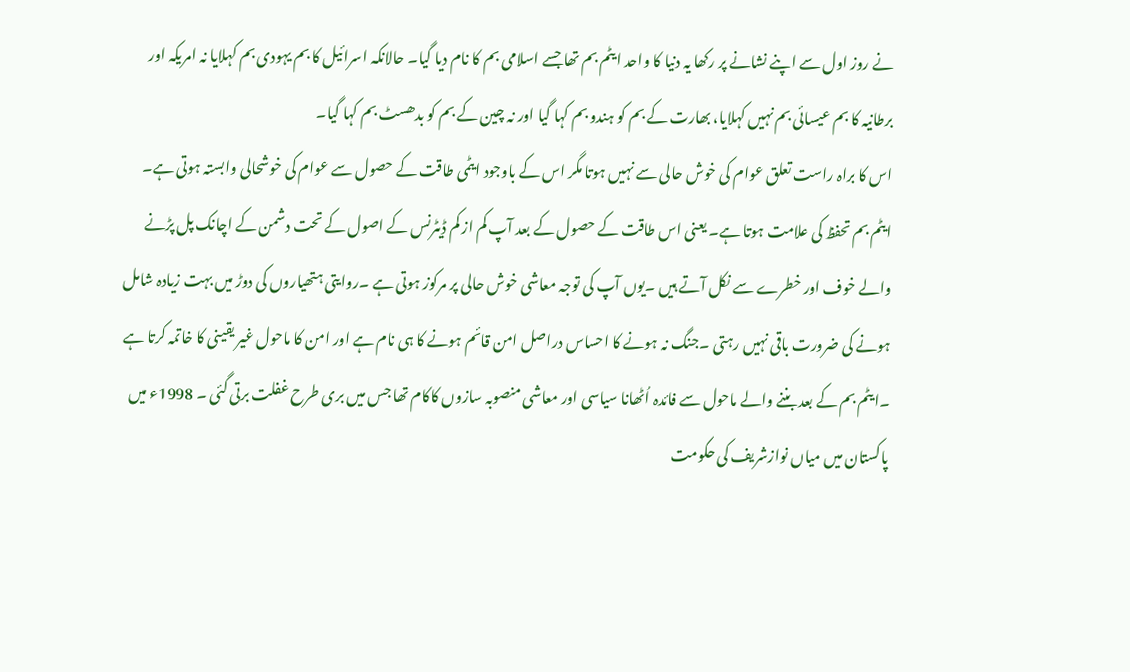نے روز اول سے اپنے نشانے پر رکھا یہ دنیا کا واحد ایٹم بم تھا جسے اسلامی بم کا نام دیا گیا۔ حالانکہ اسرائیل کا بم یہودی بم کہلایا نہ امریکہ اور برطانیہ کا بم عیسائی بم نہیں کہلایا، بھارت کے بم کو ہندو بم کہا گیا اور نہ چین کے بم کو بدھسٹ بم کہا گیا۔
اس کا براہ راست تعلق عوام کی خوش حالی سے نہیں ہوتا مگر اس کے باوجود ایٹمی طاقت کے حصول سے عوام کی خوشحالی وابستہ ہوتی ہے۔
ایٹم بم تحفظ کی علامت ہوتا ہے۔ یعنی اس طاقت کے حصول کے بعد آپ کم از کم ڈیٹرنس کے اصول کے تحت دشمن کے اچانک پل پڑنے والے خوف اور خطرے سے نکل آتے ہیں ۔یوں آپ کی توجہ معاشی خوش حالی پر مرکوز ہوتی ہے ۔روایتی ہتھیاروں کی دوڑ میں بہت زیادہ شامل ہونے کی ضرورت باقی نہیں رہتی ۔جنگ نہ ہونے کا احساس دراصل امن قائم ہونے کا ہی نام ہے اور امن کا ماحول غیر یقینی کا خاتمہ کرتا ہے ۔ایٹم بم کے بعد بننے والے ماحول سے فائدہ اُٹھانا سیاسی اور معاشی منصوبہ سازوں کاکام تھا جس میں بری طرح غفلت برتی گئی ۔ 1998ء میں پاکستان میں میاں نوازشریف کی حکومت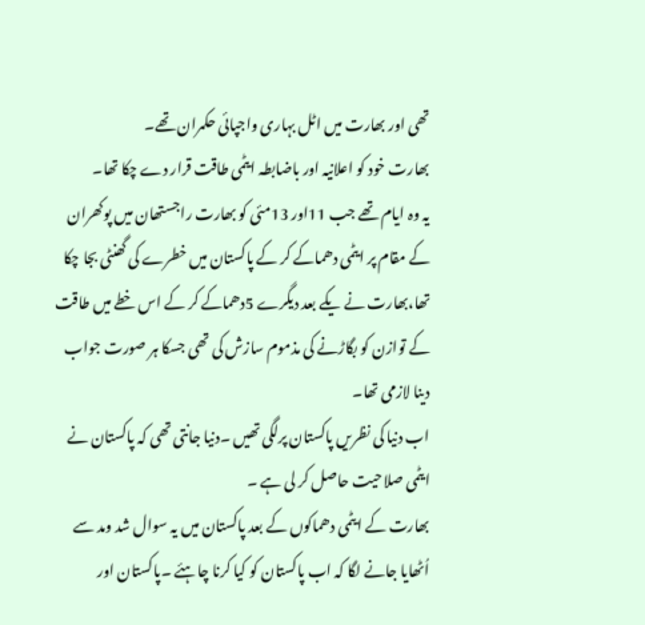تھی اور بھارت میں اٹل بہاری واجپائی حکمران تھے۔
بھارت خود کو اعلانیہ اور باضابطہ ایٹمی طاقت قرار دے چکا تھا۔
یہ وہ ایام تھے جب 11اور 13مئی کو بھارت راجستھان میں پوکھران کے مقام پر ایٹمی دھماکے کر کے پاکستان میں خطرے کی گھنٹی بجا چکا تھا،بھارت نے یکے بعد دیگرے 5دھماکے کر کے اس خطے میں طاقت کے توازن کو بگاڑنے کی مذموم سازش کی تھی جسکا ہر صورت جواب دینا لازمی تھا۔
اب دنیا کی نظریں پاکستان پرلگی تھیں ۔دنیا جانتی تھی کہ پاکستان نے ایٹمی صلاحیت حاصل کر لی ہے ۔
بھارت کے ایٹمی دھماکوں کے بعد پاکستان میں یہ سوال شد ومد سے اُٹھایا جانے لگا کہ اب پاکستان کو کیا کرنا چاہئے ۔پاکستان اور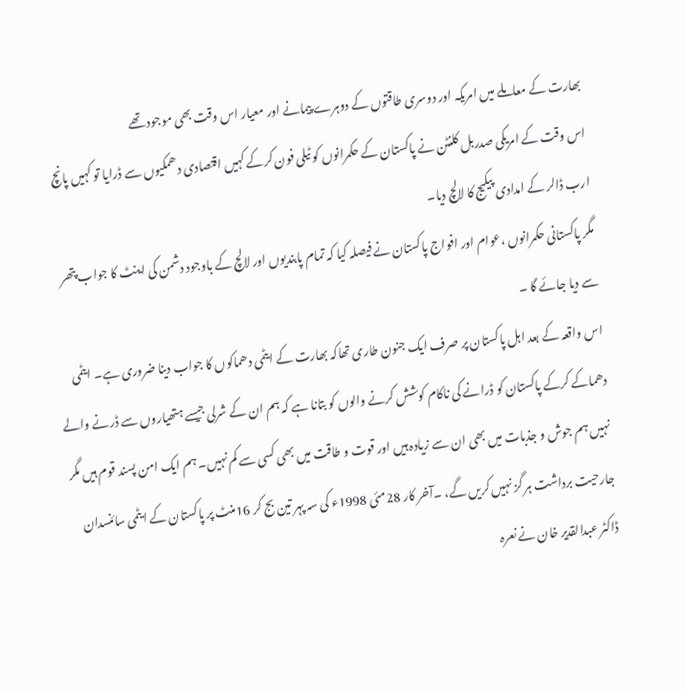بھارت کے معاملے میں امریکہ اور دوسری طاقتوں کے دوہرے پیمانے اور معیار اس وقت بھی موجود تھے
اس وقت کے امریکی صدربل کلنٹن نے پاکستان کے حکمرانوں کو ٹیلی فون کرکے کہیں اقتصادی دھمکیوں سے ڈرایا تو کہیں پانچ ارب ڈالر کے امدادی پیکیج کا لالچ دیا۔
مگر پاکستانی حکمرانوں ،عوام اور افواج پاکستان نے فیصلہ کیا کہ تمام پابندیوں اور لالچ کے باوجود دشمن کی اینٹ کا جواب پتھر سے دیا جائے گا ۔
اس واقعہ کے بعد اہل پاکستان پر صرف ایک جنون طاری تھاکہ بھارت کے ایٹمی دھماکوں کا جواب دینا ضروری ہے۔ ایٹمی دھماکے کرکے پاکستان کو ڈرانے کی ناکام کوشش کرنے والوں کو بتانا ہے کہ ہم ان کے شرلی جیسے ہتھیاروں سے ڈرنے والے نہیں ہم جوش و جذبات میں بھی ان سے زیادہ ہیں اور قوت و طاقت میں بھی کسی سے کم نہیں۔ ہم ایک امن پسند قوم ہیں مگر جارحیت برداشت ہر گز نہیں کریں گے، ۔آخر کار 28مئی 1998ء کی سہ پہر تین بج کر 16منٹ پر پاکستان کے ایٹمی سائنسدان ڈاکٹر عبدالقدیر خان نے نعرہ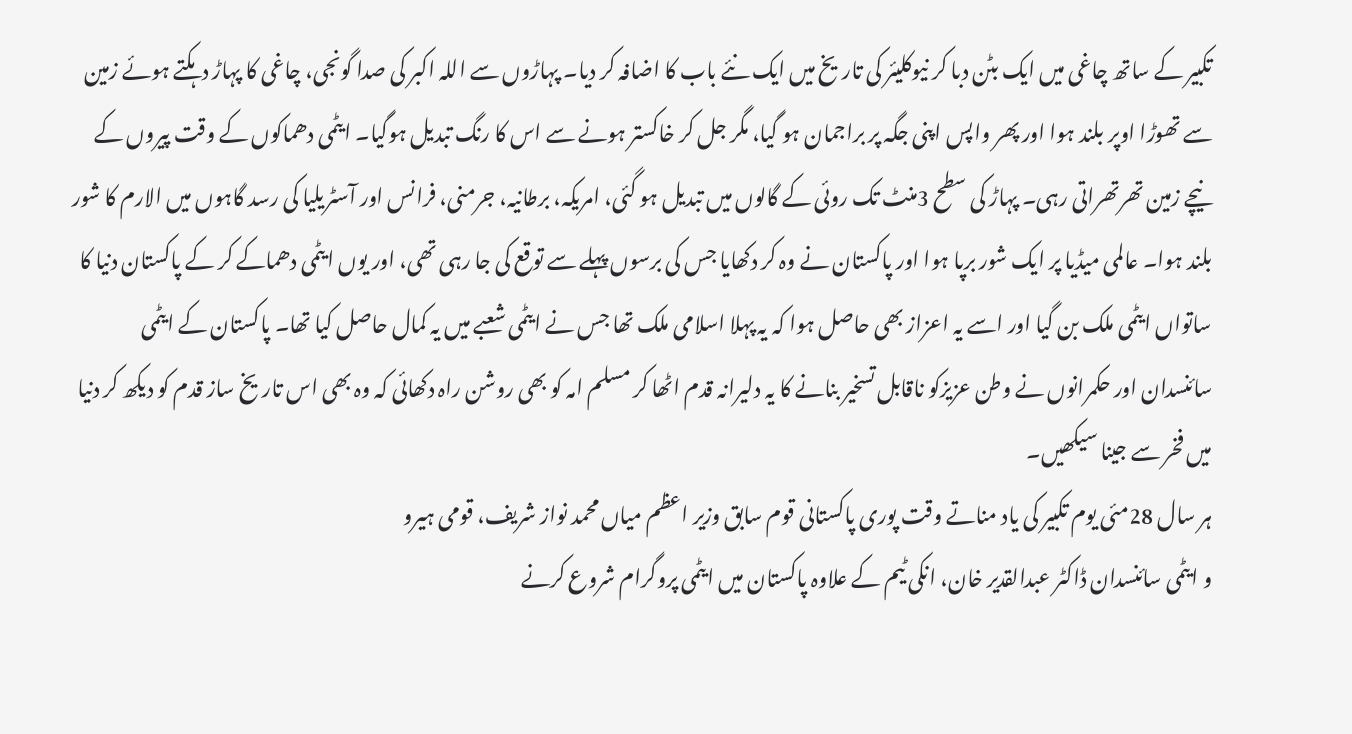تکبیر کے ساتھ چاغی میں ایک بٹن دبا کر نیوکلیئر کی تاریخ میں ایک نئے باب کا اضافہ کر دیا۔ پہاڑوں سے اللہ اکبر کی صدا گونجی، چاغی کا پہاڑ دہکتے ہوئے زمین سے تھوڑا اوپر بلند ہوا اور پھر واپس اپنی جگہ پر براجمان ہو گیا، مگر جل کر خاکستر ہونے سے اس کا رنگ تبدیل ہوگیا۔ ایٹمی دھماکوں کے وقت پیروں کے نیچے زمین تھرتھراتی رہی۔ پہاڑ کی سطح 3منٹ تک روئی کے گالوں میں تبدیل ہو گئی، امریکہ، برطانیہ، جرمنی، فرانس اور آسٹریلیا کی رسد گاہوں میں الارم کا شور بلند ہوا۔ عالمی میڈیا پر ایک شور برپا ہوا اور پاکستان نے وہ کر دکھایا جس کی برسوں پہلے سے توقع کی جا رہی تھی، اور یوں ایٹمی دھماکے کر کے پاکستان دنیا کا ساتواں ایٹمی ملک بن گیا اور اسے یہ اعزاز بھی حاصل ہوا کہ یہ پہلا اسلامی ملک تھا جس نے ایٹمی شعبے میں یہ کمال حاصل کیا تھا۔ پاکستان کے ایٹمی سائنسدان اور حکمرانوں نے وطن عزیزکو ناقابل تسخیر بنانے کا یہ دلیرانہ قدم اٹھا کر مسلم امہ کو بھی روشن راہ دکھائی کہ وہ بھی اس تاریخ ساز قدم کو دیکھ کر دنیا میں فخر سے جینا سیکھیں۔
ہر سال 28مئی یوم تکبیر کی یاد مناتے وقت پوری پاکستانی قوم سابق وزیر اعظم میاں محمد نواز شریف، قومی ہیرو
و ایٹمی سائنسدان ڈاکٹر عبدالقدیر خان، انکی ٹیم کے علاوہ پاکستان میں ایٹمی پروگرام شروع کرنے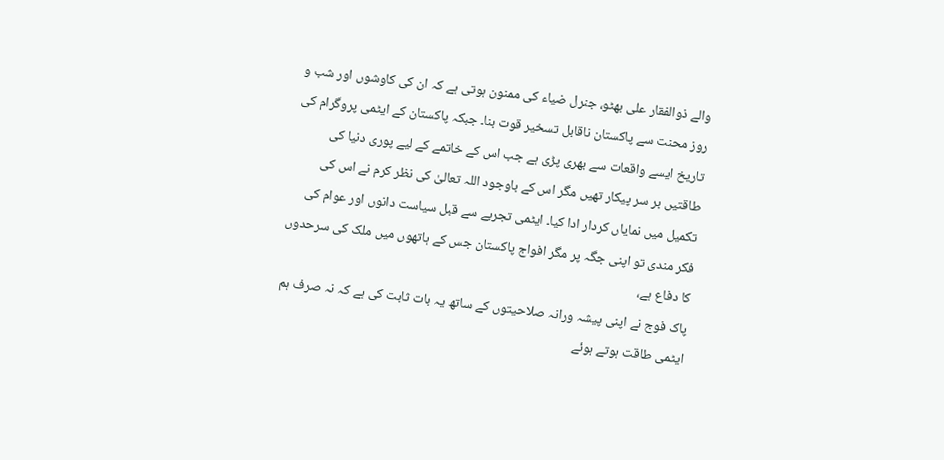والے ذوالفقار علی بھٹو، جنرل ضیاء کی ممنون ہوتی ہے کہ ان کی کاوشوں اور شب و روز محنت سے پاکستان ناقابل تسخیر قوت بنا۔ جبکہ پاکستان کے ایٹمی پروگرام کی تاریخ ایسے واقعات سے بھری پڑی ہے جب اس کے خاتمے کے لیے پوری دنیا کی طاقتیں بر سر پیکار تھیں مگر اس کے باوجود اللہ تعالیٰ کی نظر کرم نے اس کی تکمیل میں نمایاں کردار ادا کیا۔ ایٹمی تجربے سے قبل سیاست دانوں اور عوام کی فکر مندی تو اپنی جگہ پر مگر افواج پاکستان جس کے ہاتھوں میں ملک کی سرحدوں کا دفاع ہے،
پاک فوج نے اپنی پیشہ ورانہ صلاحیتوں کے ساتھ یہ بات ثابت کی ہے کہ نہ صرف ہم ایٹمی طاقت ہوتے ہوئے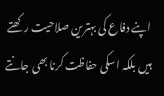اپنے دفاع کی بہترین صلاحیت رکھتے ہیں بلکہ اسکی حفاظت کرنا بھی جانتے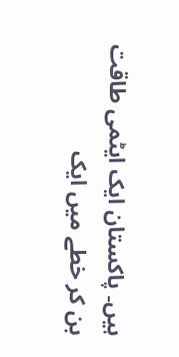ہیں۔ پاکستان ایک ایٹمی طاقت بن کر خطے میں ایک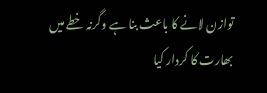توازن لانے کا باعث بنا ہے وگرنہ خطے میں بھارت کا کردار کیا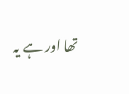تھا اور ہے یہ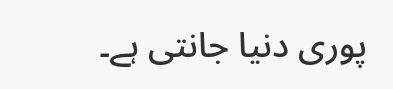پوری دنیا جانتی ہے۔